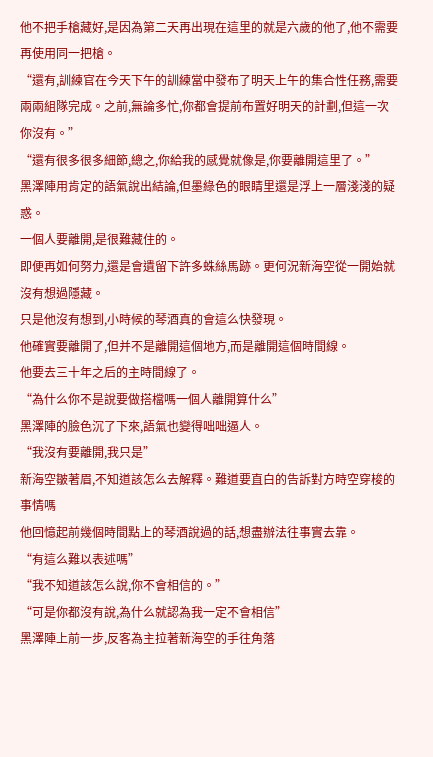他不把手槍藏好,是因為第二天再出現在這里的就是六歲的他了,他不需要再使用同一把槍。
“還有,訓練官在今天下午的訓練當中發布了明天上午的集合性任務,需要兩兩組隊完成。之前,無論多忙,你都會提前布置好明天的計劃,但這一次你沒有。”
“還有很多很多細節,總之,你給我的感覺就像是,你要離開這里了。”
黑澤陣用肯定的語氣說出結論,但墨綠色的眼睛里還是浮上一層淺淺的疑惑。
一個人要離開,是很難藏住的。
即便再如何努力,還是會遺留下許多蛛絲馬跡。更何況新海空從一開始就沒有想過隱藏。
只是他沒有想到,小時候的琴酒真的會這么快發現。
他確實要離開了,但并不是離開這個地方,而是離開這個時間線。
他要去三十年之后的主時間線了。
“為什么你不是說要做搭檔嗎一個人離開算什么”
黑澤陣的臉色沉了下來,語氣也變得咄咄逼人。
“我沒有要離開,我只是”
新海空皺著眉,不知道該怎么去解釋。難道要直白的告訴對方時空穿梭的事情嗎
他回憶起前幾個時間點上的琴酒說過的話,想盡辦法往事實去靠。
“有這么難以表述嗎”
“我不知道該怎么說,你不會相信的。”
“可是你都沒有說,為什么就認為我一定不會相信”
黑澤陣上前一步,反客為主拉著新海空的手往角落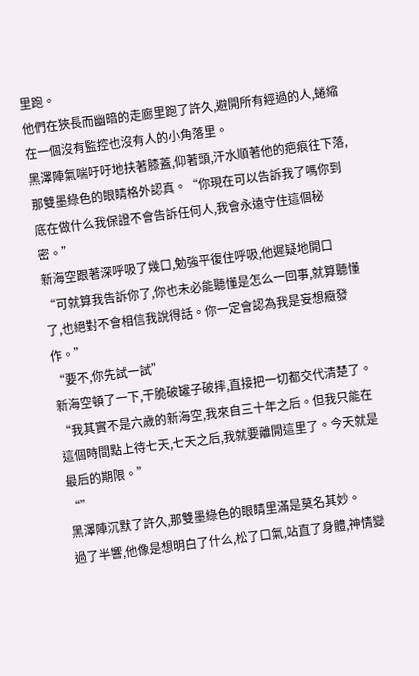里跑。
他們在狹長而幽暗的走廊里跑了許久,避開所有經過的人,蜷縮在一個沒有監控也沒有人的小角落里。
黑澤陣氣喘吁吁地扶著膝蓋,仰著頭,汗水順著他的疤痕往下落,那雙墨綠色的眼睛格外認真。“你現在可以告訴我了嗎你到底在做什么我保證不會告訴任何人,我會永遠守住這個秘密。”
新海空跟著深呼吸了幾口,勉強平復住呼吸,他遲疑地開口
“可就算我告訴你了,你也未必能聽懂是怎么一回事,就算聽懂了,也絕對不會相信我說得話。你一定會認為我是妄想癥發作。”
“要不,你先試一試”
新海空頓了一下,干脆破罐子破摔,直接把一切都交代清楚了。
“我其實不是六歲的新海空,我來自三十年之后。但我只能在這個時間點上待七天,七天之后,我就要離開這里了。今天就是最后的期限。”
“”
黑澤陣沉默了許久,那雙墨綠色的眼睛里滿是莫名其妙。
過了半響,他像是想明白了什么,松了口氣,站直了身體,神情變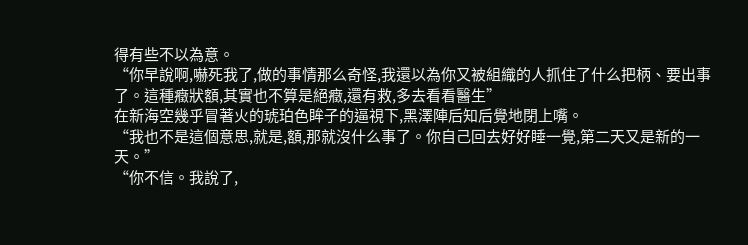得有些不以為意。
“你早說啊,嚇死我了,做的事情那么奇怪,我還以為你又被組織的人抓住了什么把柄、要出事了。這種癥狀額,其實也不算是絕癥,還有救,多去看看醫生”
在新海空幾乎冒著火的琥珀色眸子的逼視下,黑澤陣后知后覺地閉上嘴。
“我也不是這個意思,就是,額,那就沒什么事了。你自己回去好好睡一覺,第二天又是新的一天。”
“你不信。我說了,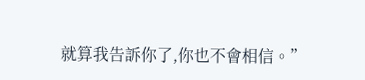就算我告訴你了,你也不會相信。”